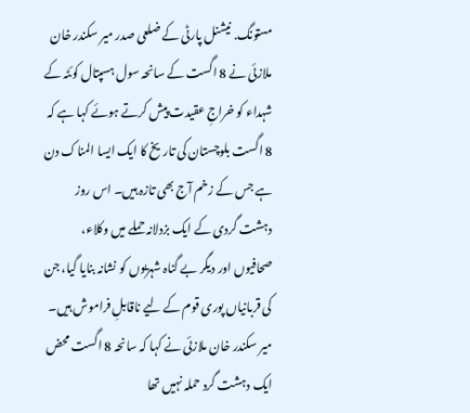مستونگ. نیشنل پارٹی کے ضلعی صدر میر سکندر خان ملازئی نے 8 اگست کے سانحہ سول ہسپتال کوئٹہ کے شہداء کو خراجِ عقیدت پیش کرتے ہوئے کہا ہے کہ 8 اگست بلوچستان کی تاریخ کا ایک ایسا المناک دن ہے جس کے زخم آج بھی تازہ ہیں۔ اس روز دہشت گردی کے ایک بزدلانہ حملے میں وکلاء، صحافیوں اور دیگر بے گناہ شہریوں کو نشانہ بنایا گیا، جن کی قربانیاں پوری قوم کے لیے ناقابلِ فراموش ہیں۔
میر سکندر خان ملازئی نے کہا کہ سانحہ 8 اگست محض ایک دہشت گرد حملہ نہیں تھا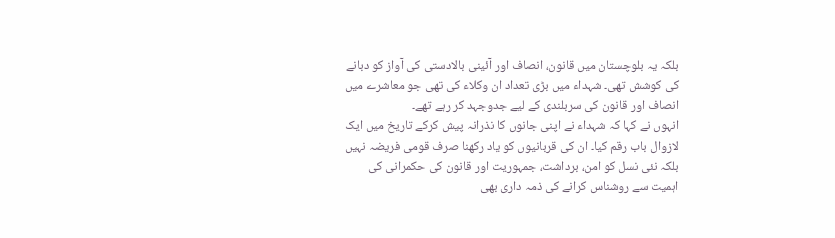بلکہ یہ بلوچستان میں قانون، انصاف اور آئینی بالادستی کی آواز کو دبانے کی کوشش تھی۔ شہداء میں بڑی تعداد ان وکلاء کی تھی جو معاشرے میں انصاف اور قانون کی سربلندی کے لیے جدوجہد کر رہے تھے۔
انہوں نے کہا کہ شہداء نے اپنی جانوں کا نذرانہ پیش کرکے تاریخ میں ایک لازوال باب رقم کیا۔ ان کی قربانیوں کو یاد رکھنا صرف قومی فریضہ نہیں بلکہ نئی نسل کو امن، برداشت، جمہوریت اور قانون کی حکمرانی کی اہمیت سے روشناس کرانے کی ذمہ داری بھی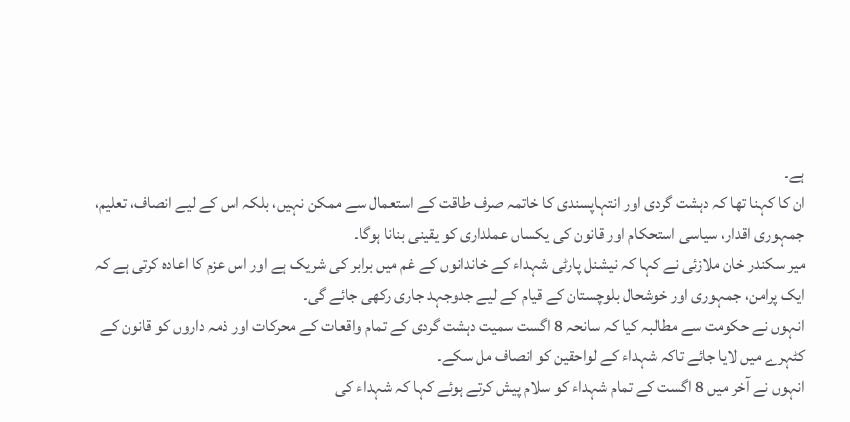ہے۔
ان کا کہنا تھا کہ دہشت گردی اور انتہاپسندی کا خاتمہ صرف طاقت کے استعمال سے ممکن نہیں، بلکہ اس کے لیے انصاف، تعلیم، جمہوری اقدار، سیاسی استحکام اور قانون کی یکساں عملداری کو یقینی بنانا ہوگا۔
میر سکندر خان ملازئی نے کہا کہ نیشنل پارٹی شہداء کے خاندانوں کے غم میں برابر کی شریک ہے اور اس عزم کا اعادہ کرتی ہے کہ ایک پرامن، جمہوری اور خوشحال بلوچستان کے قیام کے لیے جدوجہد جاری رکھی جائے گی۔
انہوں نے حکومت سے مطالبہ کیا کہ سانحہ 8 اگست سمیت دہشت گردی کے تمام واقعات کے محرکات اور ذمہ داروں کو قانون کے کٹہرے میں لایا جائے تاکہ شہداء کے لواحقین کو انصاف مل سکے۔
انہوں نے آخر میں 8 اگست کے تمام شہداء کو سلام پیش کرتے ہوئے کہا کہ شہداء کی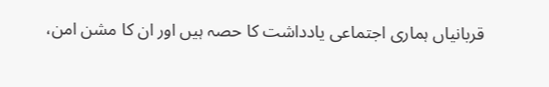قربانیاں ہماری اجتماعی یادداشت کا حصہ ہیں اور ان کا مشن امن،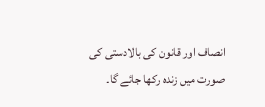انصاف اور قانون کی بالادستی کی صورت میں زندہ رکھا جائے گا۔